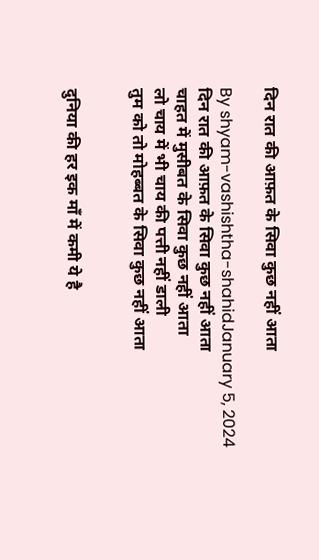दिन रात की आफ़त के सिवा कुछ नहीं आता

By shyam-vashishtha-shahidJanuary 5, 2024
दिन रात की आफ़त के सिवा कुछ नहीं आता
चाहत में मुसीबत के सिवा कुछ नहीं आता
लो चाय में भी चाय की पत्ती नहीं डाली
तुम को तो मोहब्बत के सिवा कुछ नहीं आता


दुनिया की हर इक माँ में कमी ये है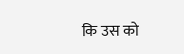कि उस को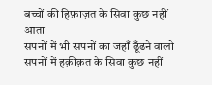बच्चों की हिफ़ाज़त के सिवा कुछ नहीं आता
सपनों में भी सपनों का जहाँ ढूँढने वालो
सपनों में हक़ीक़त के सिवा कुछ नहीं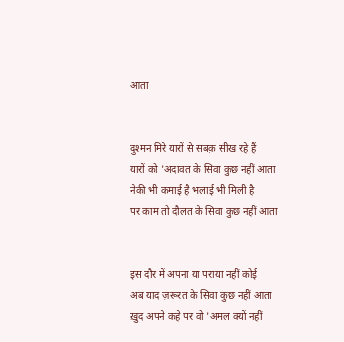आता


दुश्मन मिरे यारों से सबक़ सीख रहे हैं
यारों को 'अदावत के सिवा कुछ नहीं आता
नेकी भी कमाई है भलाई भी मिली है
पर काम तो दौलत के सिवा कुछ नहीं आता


इस दौर में अपना या पराया नहीं कोई
अब याद ज़रूरत के सिवा कुछ नहीं आता
ख़ुद अपने कहे पर वो 'अमल क्यों नहीं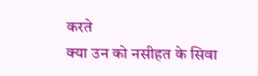करते
क्या उन को नसीहत के सिवा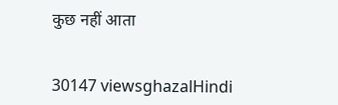कुछ नहीं आता


30147 viewsghazalHindi